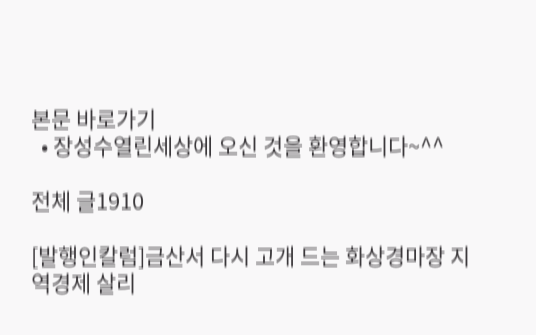본문 바로가기
  • 장성수열린세상에 오신 것을 환영합니다~^^

전체 글1910

[발행인칼럼]금산서 다시 고개 드는 화상경마장 지역경제 살리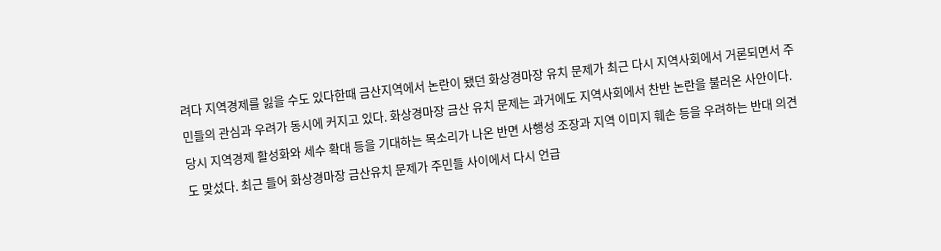려다 지역경제를 잃을 수도 있다한때 금산지역에서 논란이 됐던 화상경마장 유치 문제가 최근 다시 지역사회에서 거론되면서 주민들의 관심과 우려가 동시에 커지고 있다. 화상경마장 금산 유치 문제는 과거에도 지역사회에서 찬반 논란을 불러온 사안이다. 당시 지역경제 활성화와 세수 확대 등을 기대하는 목소리가 나온 반면 사행성 조장과 지역 이미지 훼손 등을 우려하는 반대 의견도 맞섰다. 최근 들어 화상경마장 금산유치 문제가 주민들 사이에서 다시 언급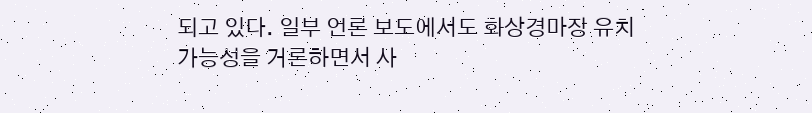되고 있다. 일부 언론 보도에서도 화상경마장 유치 가능성을 거론하면서 사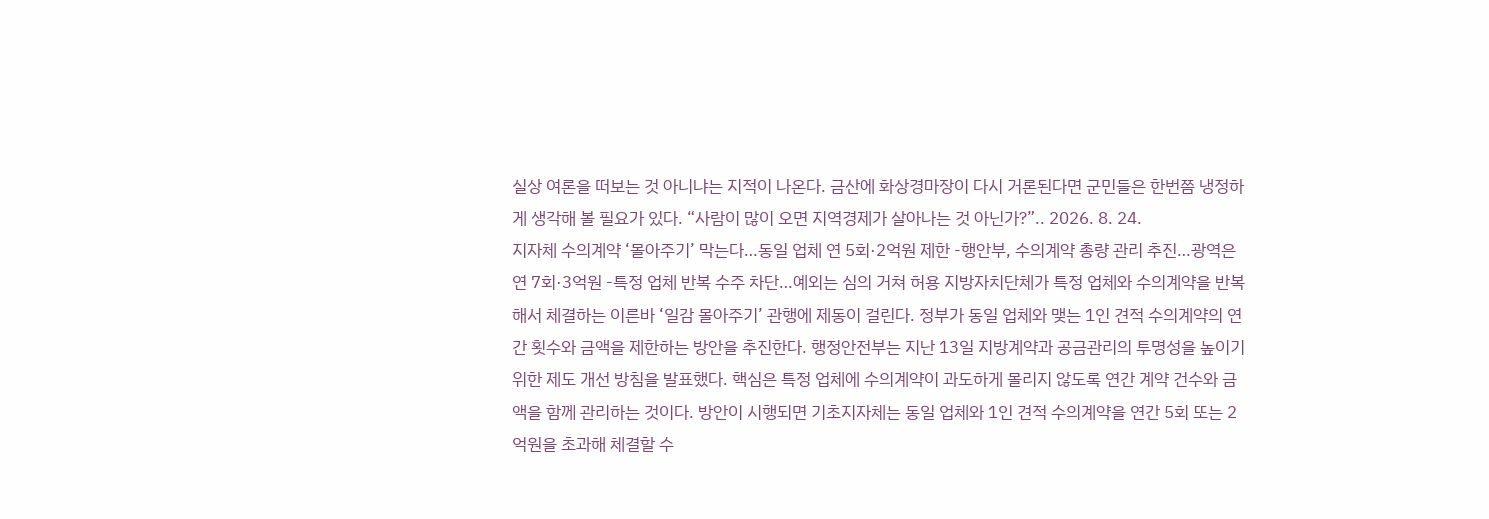실상 여론을 떠보는 것 아니냐는 지적이 나온다. 금산에 화상경마장이 다시 거론된다면 군민들은 한번쯤 냉정하게 생각해 볼 필요가 있다. “사람이 많이 오면 지역경제가 살아나는 것 아닌가?”.. 2026. 8. 24.
지자체 수의계약 ‘몰아주기’ 막는다…동일 업체 연 5회·2억원 제한 -행안부, 수의계약 총량 관리 추진…광역은 연 7회·3억원 -특정 업체 반복 수주 차단…예외는 심의 거쳐 허용 지방자치단체가 특정 업체와 수의계약을 반복해서 체결하는 이른바 ‘일감 몰아주기’ 관행에 제동이 걸린다. 정부가 동일 업체와 맺는 1인 견적 수의계약의 연간 횟수와 금액을 제한하는 방안을 추진한다. 행정안전부는 지난 13일 지방계약과 공금관리의 투명성을 높이기 위한 제도 개선 방침을 발표했다. 핵심은 특정 업체에 수의계약이 과도하게 몰리지 않도록 연간 계약 건수와 금액을 함께 관리하는 것이다. 방안이 시행되면 기초지자체는 동일 업체와 1인 견적 수의계약을 연간 5회 또는 2억원을 초과해 체결할 수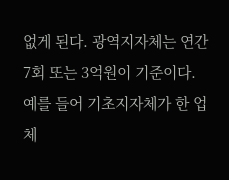없게 된다. 광역지자체는 연간 7회 또는 3억원이 기준이다. 예를 들어 기초지자체가 한 업체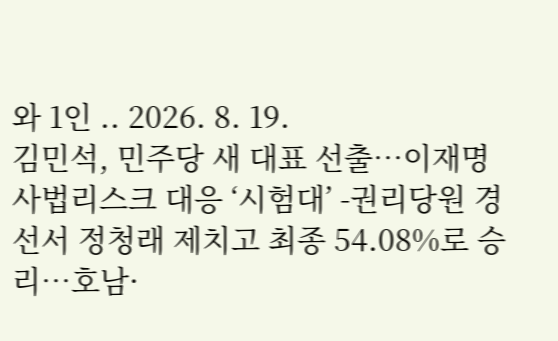와 1인 .. 2026. 8. 19.
김민석, 민주당 새 대표 선출…이재명 사법리스크 대응 ‘시험대’ -권리당원 경선서 정청래 제치고 최종 54.08%로 승리…호남·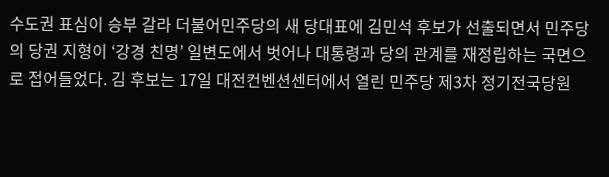수도권 표심이 승부 갈라 더불어민주당의 새 당대표에 김민석 후보가 선출되면서 민주당의 당권 지형이 ‘강경 친명’ 일변도에서 벗어나 대통령과 당의 관계를 재정립하는 국면으로 접어들었다. 김 후보는 17일 대전컨벤션센터에서 열린 민주당 제3차 정기전국당원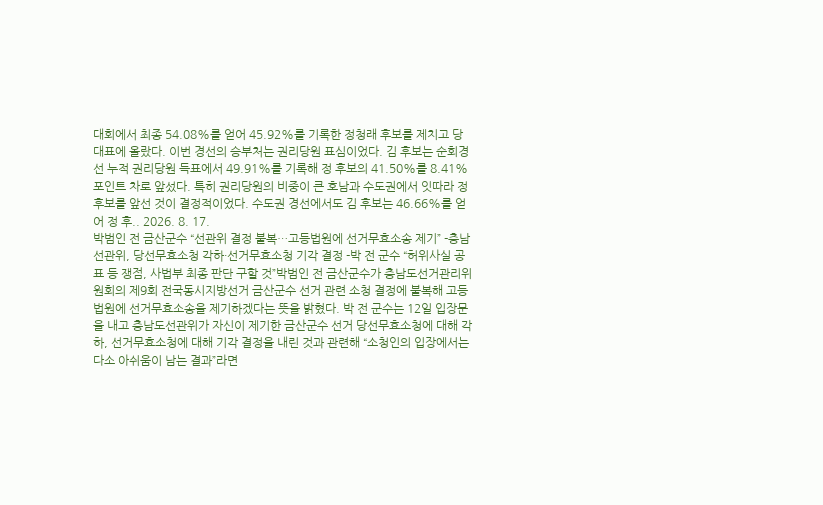대회에서 최종 54.08%를 얻어 45.92%를 기록한 정청래 후보를 제치고 당대표에 올랐다. 이번 경선의 승부처는 권리당원 표심이었다. 김 후보는 순회경선 누적 권리당원 득표에서 49.91%를 기록해 정 후보의 41.50%를 8.41%포인트 차로 앞섰다. 특히 권리당원의 비중이 큰 호남과 수도권에서 잇따라 정 후보를 앞선 것이 결정적이었다. 수도권 경선에서도 김 후보는 46.66%를 얻어 정 후.. 2026. 8. 17.
박범인 전 금산군수 “선관위 결정 불복…고등법원에 선거무효소송 제기” -충남선관위, 당선무효소청 각하·선거무효소청 기각 결정 -박 전 군수 “허위사실 공표 등 쟁점, 사법부 최종 판단 구할 것”박범인 전 금산군수가 충남도선거관리위원회의 제9회 전국동시지방선거 금산군수 선거 관련 소청 결정에 불복해 고등법원에 선거무효소송을 제기하겠다는 뜻을 밝혔다. 박 전 군수는 12일 입장문을 내고 충남도선관위가 자신이 제기한 금산군수 선거 당선무효소청에 대해 각하, 선거무효소청에 대해 기각 결정을 내린 것과 관련해 “소청인의 입장에서는 다소 아쉬움이 남는 결과”라면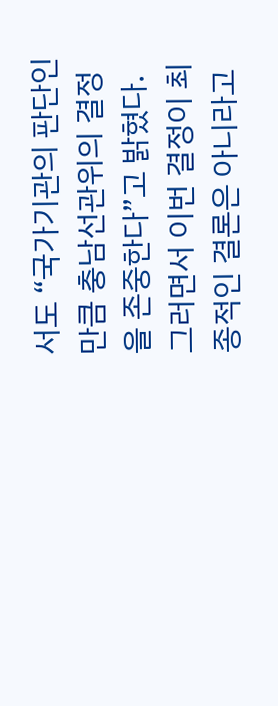서도 “국가기관의 판단인 만큼 충남선관위의 결정을 존중한다”고 밝혔다. 그러면서 이번 결정이 최종적인 결론은 아니라고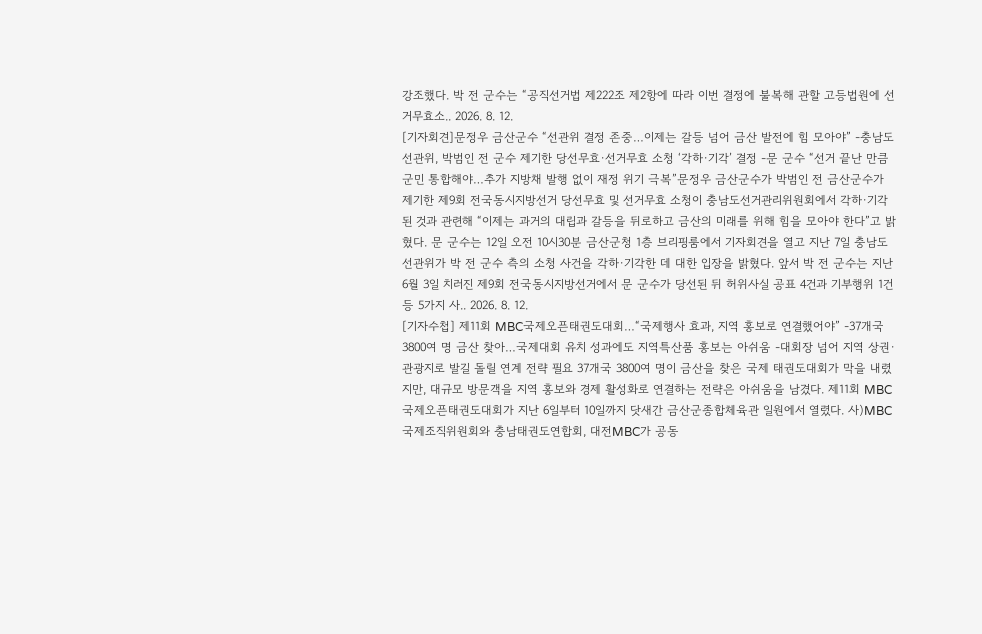강조했다. 박 전 군수는 “공직선거법 제222조 제2항에 따라 이번 결정에 불복해 관할 고등법원에 선거무효소.. 2026. 8. 12.
[기자회견]문정우 금산군수 “선관위 결정 존중…이제는 갈등 넘어 금산 발전에 힘 모아야” -충남도선관위, 박범인 전 군수 제기한 당선무효·선거무효 소청 ‘각하·기각’ 결정 -문 군수 “선거 끝난 만큼 군민 통합해야…추가 지방채 발행 없이 재정 위기 극복”문정우 금산군수가 박범인 전 금산군수가 제기한 제9회 전국동시지방선거 당선무효 및 선거무효 소청이 충남도선거관리위원회에서 각하·기각된 것과 관련해 “이제는 과거의 대립과 갈등을 뒤로하고 금산의 미래를 위해 힘을 모아야 한다”고 밝혔다. 문 군수는 12일 오전 10시30분 금산군청 1층 브리핑룸에서 기자회견을 열고 지난 7일 충남도선관위가 박 전 군수 측의 소청 사건을 각하·기각한 데 대한 입장을 밝혔다. 앞서 박 전 군수는 지난 6월 3일 치러진 제9회 전국동시지방선거에서 문 군수가 당선된 뒤 허위사실 공표 4건과 기부행위 1건 등 5가지 사.. 2026. 8. 12.
[기자수첩] 제11회 MBC국제오픈태권도대회…“국제행사 효과, 지역 홍보로 연결했어야” -37개국 3800여 명 금산 찾아…국제대회 유치 성과에도 지역특산품 홍보는 아쉬움 -대회장 넘어 지역 상권·관광지로 발길 돌릴 연계 전략 필요 37개국 3800여 명이 금산을 찾은 국제 태권도대회가 막을 내렸지만, 대규모 방문객을 지역 홍보와 경제 활성화로 연결하는 전략은 아쉬움을 남겼다. 제11회 MBC국제오픈태권도대회가 지난 6일부터 10일까지 닷새간 금산군종합체육관 일원에서 열렸다. 사)MBC국제조직위원회와 충남태권도연합회, 대전MBC가 공동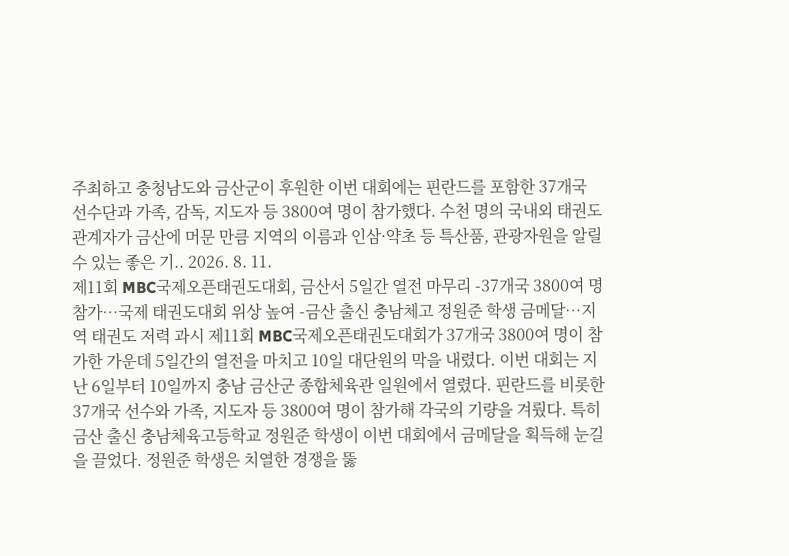주최하고 충청남도와 금산군이 후원한 이번 대회에는 핀란드를 포함한 37개국 선수단과 가족, 감독, 지도자 등 3800여 명이 참가했다. 수천 명의 국내외 태권도 관계자가 금산에 머문 만큼 지역의 이름과 인삼·약초 등 특산품, 관광자원을 알릴 수 있는 좋은 기.. 2026. 8. 11.
제11회 MBC국제오픈태권도대회, 금산서 5일간 열전 마무리 -37개국 3800여 명 참가…국제 태권도대회 위상 높여 -금산 출신 충남체고 정원준 학생 금메달…지역 태권도 저력 과시 제11회 MBC국제오픈태권도대회가 37개국 3800여 명이 참가한 가운데 5일간의 열전을 마치고 10일 대단원의 막을 내렸다. 이번 대회는 지난 6일부터 10일까지 충남 금산군 종합체육관 일원에서 열렸다. 핀란드를 비롯한 37개국 선수와 가족, 지도자 등 3800여 명이 참가해 각국의 기량을 겨뤘다. 특히 금산 출신 충남체육고등학교 정원준 학생이 이번 대회에서 금메달을 획득해 눈길을 끌었다. 정원준 학생은 치열한 경쟁을 뚫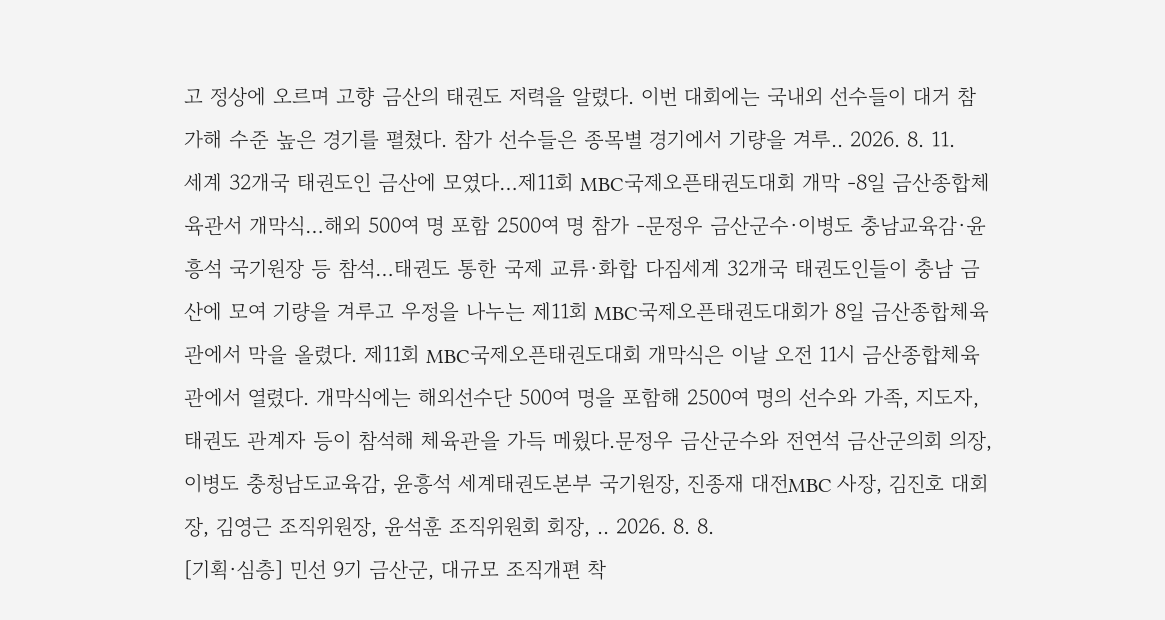고 정상에 오르며 고향 금산의 태권도 저력을 알렸다. 이번 대회에는 국내외 선수들이 대거 참가해 수준 높은 경기를 펼쳤다. 참가 선수들은 종목별 경기에서 기량을 겨루.. 2026. 8. 11.
세계 32개국 태권도인 금산에 모였다…제11회 MBC국제오픈태권도대회 개막 -8일 금산종합체육관서 개막식…해외 500여 명 포함 2500여 명 참가 -문정우 금산군수·이병도 충남교육감·윤흥석 국기원장 등 참석…태권도 통한 국제 교류·화합 다짐세계 32개국 태권도인들이 충남 금산에 모여 기량을 겨루고 우정을 나누는 제11회 MBC국제오픈태권도대회가 8일 금산종합체육관에서 막을 올렸다. 제11회 MBC국제오픈태권도대회 개막식은 이날 오전 11시 금산종합체육관에서 열렸다. 개막식에는 해외선수단 500여 명을 포함해 2500여 명의 선수와 가족, 지도자, 태권도 관계자 등이 참석해 체육관을 가득 메웠다.문정우 금산군수와 전연석 금산군의회 의장, 이병도 충청남도교육감, 윤흥석 세계태권도본부 국기원장, 진종재 대전MBC 사장, 김진호 대회장, 김영근 조직위원장, 윤석훈 조직위원회 회장, .. 2026. 8. 8.
[기획·심층] 민선 9기 금산군, 대규모 조직개편 착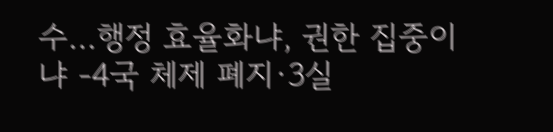수…행정 효율화냐, 권한 집중이냐 -4국 체제 폐지·3실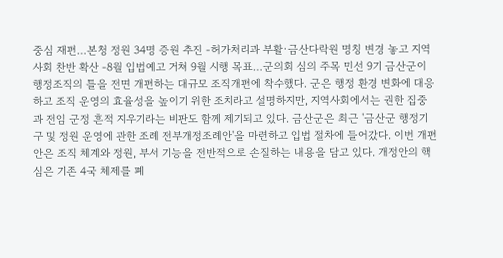중심 재편…본청 정원 34명 증원 추진 -허가처리과 부활·금산다락원 명칭 변경 놓고 지역사회 찬반 확산 -8월 입법예고 거쳐 9월 시행 목표…군의회 심의 주목 민선 9기 금산군이 행정조직의 틀을 전면 개편하는 대규모 조직개편에 착수했다. 군은 행정 환경 변화에 대응하고 조직 운영의 효율성을 높이기 위한 조치라고 설명하지만, 지역사회에서는 권한 집중과 전임 군정 흔적 지우기라는 비판도 함께 제기되고 있다. 금산군은 최근 '금산군 행정기구 및 정원 운영에 관한 조례 전부개정조례안'을 마련하고 입법 절차에 들어갔다. 이번 개편안은 조직 체계와 정원, 부서 기능을 전반적으로 손질하는 내용을 담고 있다. 개정안의 핵심은 기존 4국 체제를 폐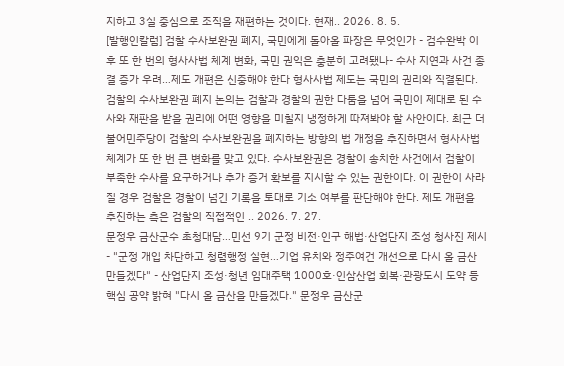지하고 3실 중심으로 조직을 재편하는 것이다. 현재.. 2026. 8. 5.
[발행인칼럼] 검찰 수사보완권 폐지, 국민에게 돌아올 파장은 무엇인가 - 검수완박 이후 또 한 번의 형사사법 체계 변화, 국민 권익은 충분히 고려됐나- 수사 지연과 사건 종결 증가 우려…제도 개편은 신중해야 한다 형사사법 제도는 국민의 권리와 직결된다. 검찰의 수사보완권 폐지 논의는 검찰과 경찰의 권한 다툼을 넘어 국민이 제대로 된 수사와 재판을 받을 권리에 어떤 영향을 미칠지 냉정하게 따져봐야 할 사안이다. 최근 더불어민주당이 검찰의 수사보완권을 폐지하는 방향의 법 개정을 추진하면서 형사사법 체계가 또 한 번 큰 변화를 맞고 있다. 수사보완권은 경찰이 송치한 사건에서 검찰이 부족한 수사를 요구하거나 추가 증거 확보를 지시할 수 있는 권한이다. 이 권한이 사라질 경우 검찰은 경찰이 넘긴 기록을 토대로 기소 여부를 판단해야 한다. 제도 개편을 추진하는 측은 검찰의 직접적인 .. 2026. 7. 27.
문정우 금산군수 초청대담…민선 9기 군정 비전·인구 해법·산업단지 조성 청사진 제시 - "군정 개입 차단하고 청렴행정 실현…기업 유치와 정주여건 개선으로 다시 올 금산 만들겠다" - 산업단지 조성·청년 임대주택 1000호·인삼산업 회복·관광도시 도약 등 핵심 공약 밝혀 "다시 올 금산을 만들겠다." 문정우 금산군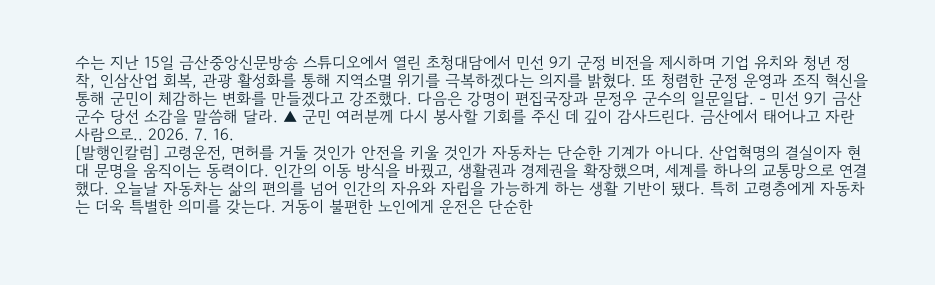수는 지난 15일 금산중앙신문방송 스튜디오에서 열린 초청대담에서 민선 9기 군정 비전을 제시하며 기업 유치와 청년 정착, 인삼산업 회복, 관광 활성화를 통해 지역소멸 위기를 극복하겠다는 의지를 밝혔다. 또 청렴한 군정 운영과 조직 혁신을 통해 군민이 체감하는 변화를 만들겠다고 강조했다. 다음은 강명이 편집국장과 문정우 군수의 일문일답. - 민선 9기 금산군수 당선 소감을 말씀해 달라. ▲ 군민 여러분께 다시 봉사할 기회를 주신 데 깊이 감사드린다. 금산에서 태어나고 자란 사람으로.. 2026. 7. 16.
[발행인칼럼] 고령운전, 면허를 거둘 것인가 안전을 키울 것인가 자동차는 단순한 기계가 아니다. 산업혁명의 결실이자 현대 문명을 움직이는 동력이다. 인간의 이동 방식을 바꿨고, 생활권과 경제권을 확장했으며, 세계를 하나의 교통망으로 연결했다. 오늘날 자동차는 삶의 편의를 넘어 인간의 자유와 자립을 가능하게 하는 생활 기반이 됐다. 특히 고령층에게 자동차는 더욱 특별한 의미를 갖는다. 거동이 불편한 노인에게 운전은 단순한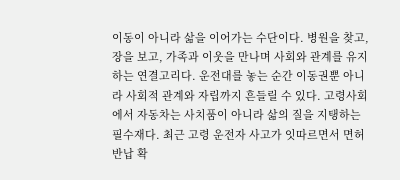이동이 아니라 삶을 이어가는 수단이다. 병원을 찾고, 장을 보고, 가족과 이웃을 만나며 사회와 관계를 유지하는 연결고리다. 운전대를 놓는 순간 이동권뿐 아니라 사회적 관계와 자립까지 흔들릴 수 있다. 고령사회에서 자동차는 사치품이 아니라 삶의 질을 지탱하는 필수재다. 최근 고령 운전자 사고가 잇따르면서 면허 반납 확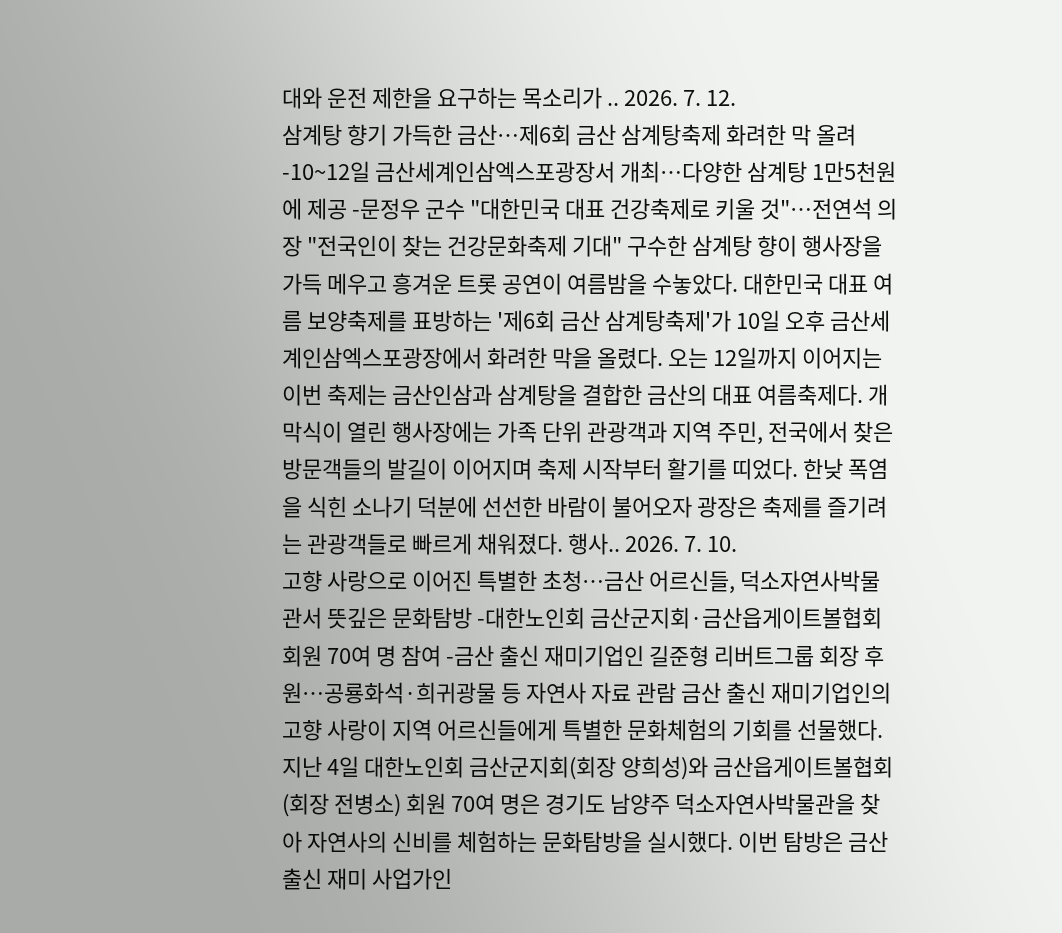대와 운전 제한을 요구하는 목소리가 .. 2026. 7. 12.
삼계탕 향기 가득한 금산…제6회 금산 삼계탕축제 화려한 막 올려 -10~12일 금산세계인삼엑스포광장서 개최…다양한 삼계탕 1만5천원에 제공 -문정우 군수 "대한민국 대표 건강축제로 키울 것"…전연석 의장 "전국인이 찾는 건강문화축제 기대" 구수한 삼계탕 향이 행사장을 가득 메우고 흥겨운 트롯 공연이 여름밤을 수놓았다. 대한민국 대표 여름 보양축제를 표방하는 '제6회 금산 삼계탕축제'가 10일 오후 금산세계인삼엑스포광장에서 화려한 막을 올렸다. 오는 12일까지 이어지는 이번 축제는 금산인삼과 삼계탕을 결합한 금산의 대표 여름축제다. 개막식이 열린 행사장에는 가족 단위 관광객과 지역 주민, 전국에서 찾은 방문객들의 발길이 이어지며 축제 시작부터 활기를 띠었다. 한낮 폭염을 식힌 소나기 덕분에 선선한 바람이 불어오자 광장은 축제를 즐기려는 관광객들로 빠르게 채워졌다. 행사.. 2026. 7. 10.
고향 사랑으로 이어진 특별한 초청…금산 어르신들, 덕소자연사박물관서 뜻깊은 문화탐방 -대한노인회 금산군지회·금산읍게이트볼협회 회원 70여 명 참여 -금산 출신 재미기업인 길준형 리버트그룹 회장 후원…공룡화석·희귀광물 등 자연사 자료 관람 금산 출신 재미기업인의 고향 사랑이 지역 어르신들에게 특별한 문화체험의 기회를 선물했다. 지난 4일 대한노인회 금산군지회(회장 양희성)와 금산읍게이트볼협회(회장 전병소) 회원 70여 명은 경기도 남양주 덕소자연사박물관을 찾아 자연사의 신비를 체험하는 문화탐방을 실시했다. 이번 탐방은 금산 출신 재미 사업가인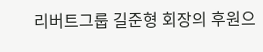리버트그룹 길준형 회장의 후원으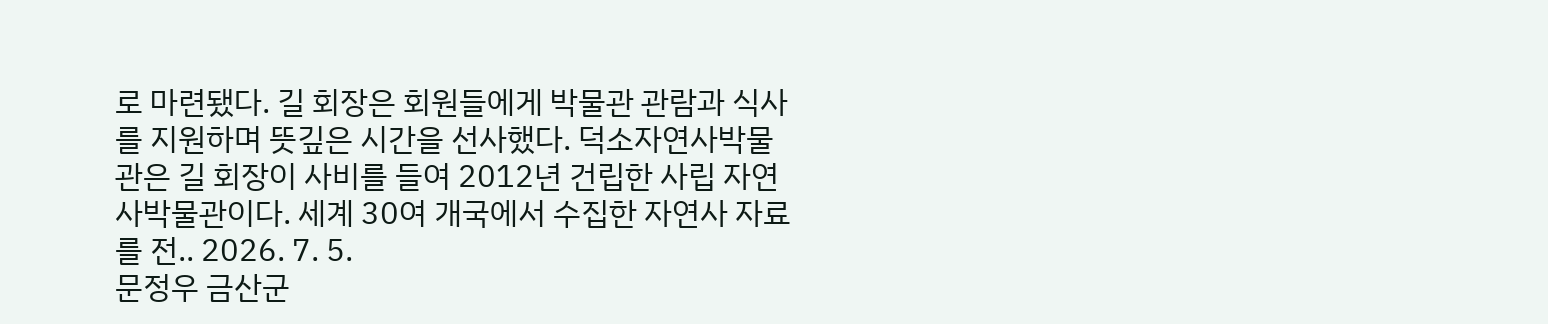로 마련됐다. 길 회장은 회원들에게 박물관 관람과 식사를 지원하며 뜻깊은 시간을 선사했다. 덕소자연사박물관은 길 회장이 사비를 들여 2012년 건립한 사립 자연사박물관이다. 세계 30여 개국에서 수집한 자연사 자료를 전.. 2026. 7. 5.
문정우 금산군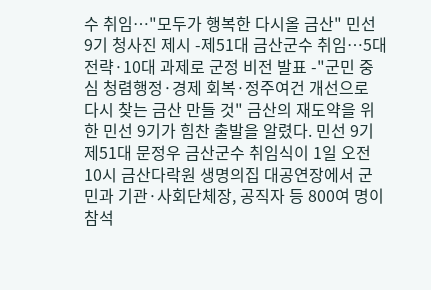수 취임…"모두가 행복한 다시올 금산" 민선 9기 청사진 제시 -제51대 금산군수 취임…5대 전략·10대 과제로 군정 비전 발표 -"군민 중심 청렴행정·경제 회복·정주여건 개선으로 다시 찾는 금산 만들 것" 금산의 재도약을 위한 민선 9기가 힘찬 출발을 알렸다. 민선 9기 제51대 문정우 금산군수 취임식이 1일 오전 10시 금산다락원 생명의집 대공연장에서 군민과 기관·사회단체장, 공직자 등 800여 명이 참석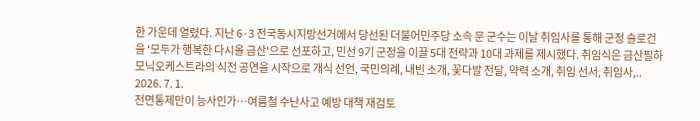한 가운데 열렸다. 지난 6·3 전국동시지방선거에서 당선된 더불어민주당 소속 문 군수는 이날 취임사를 통해 군정 슬로건을 '모두가 행복한 다시올 금산'으로 선포하고, 민선 9기 군정을 이끌 5대 전략과 10대 과제를 제시했다. 취임식은 금산필하모닉오케스트라의 식전 공연을 시작으로 개식 선언, 국민의례, 내빈 소개, 꽃다발 전달, 약력 소개, 취임 선서, 취임사,.. 2026. 7. 1.
전면통제만이 능사인가…여름철 수난사고 예방 대책 재검토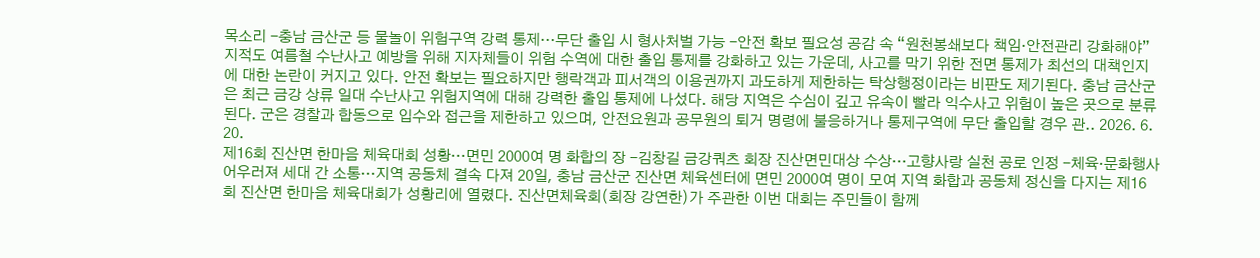목소리 -충남 금산군 등 물놀이 위험구역 강력 통제…무단 출입 시 형사처벌 가능 -안전 확보 필요성 공감 속 “원천봉쇄보다 책임·안전관리 강화해야” 지적도 여름철 수난사고 예방을 위해 지자체들이 위험 수역에 대한 출입 통제를 강화하고 있는 가운데, 사고를 막기 위한 전면 통제가 최선의 대책인지에 대한 논란이 커지고 있다. 안전 확보는 필요하지만 행락객과 피서객의 이용권까지 과도하게 제한하는 탁상행정이라는 비판도 제기된다. 충남 금산군은 최근 금강 상류 일대 수난사고 위험지역에 대해 강력한 출입 통제에 나섰다. 해당 지역은 수심이 깊고 유속이 빨라 익수사고 위험이 높은 곳으로 분류된다. 군은 경찰과 합동으로 입수와 접근을 제한하고 있으며, 안전요원과 공무원의 퇴거 명령에 불응하거나 통제구역에 무단 출입할 경우 관.. 2026. 6. 20.
제16회 진산면 한마음 체육대회 성황…면민 2000여 명 화합의 장 -김창길 금강쿼츠 회장 진산면민대상 수상…고향사랑 실천 공로 인정 -체육·문화행사 어우러져 세대 간 소통…지역 공동체 결속 다져 20일, 충남 금산군 진산면 체육센터에 면민 2000여 명이 모여 지역 화합과 공동체 정신을 다지는 제16회 진산면 한마음 체육대회가 성황리에 열렸다. 진산면체육회(회장 강연한)가 주관한 이번 대회는 주민들이 함께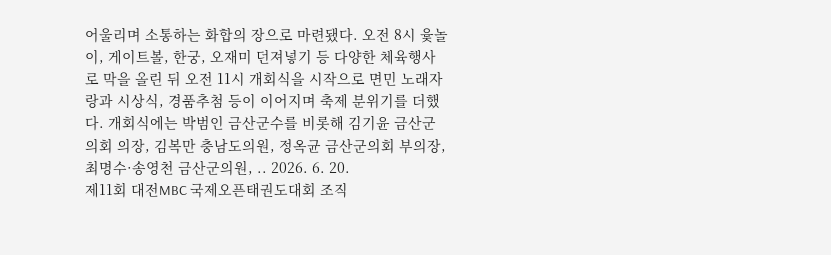어울리며 소통하는 화합의 장으로 마련됐다. 오전 8시 윷놀이, 게이트볼, 한궁, 오재미 던져넣기 등 다양한 체육행사로 막을 올린 뒤 오전 11시 개회식을 시작으로 면민 노래자랑과 시상식, 경품추첨 등이 이어지며 축제 분위기를 더했다. 개회식에는 박범인 금산군수를 비롯해 김기윤 금산군의회 의장, 김복만 충남도의원, 정옥균 금산군의회 부의장, 최명수·송영천 금산군의원, .. 2026. 6. 20.
제11회 대전MBC 국제오픈태권도대회 조직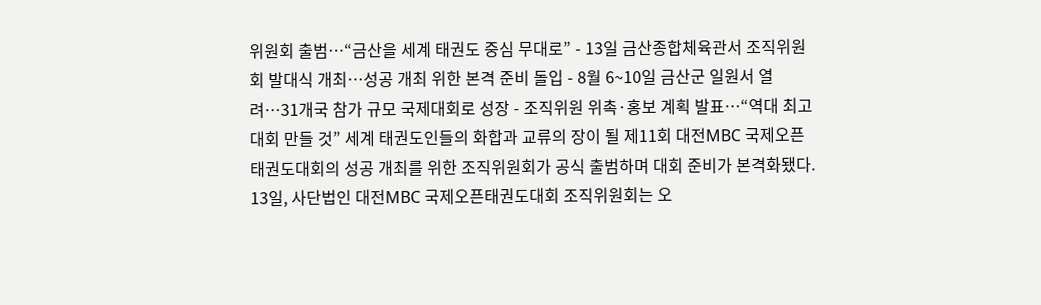위원회 출범…“금산을 세계 태권도 중심 무대로” - 13일 금산종합체육관서 조직위원회 발대식 개최…성공 개최 위한 본격 준비 돌입 - 8월 6~10일 금산군 일원서 열려…31개국 참가 규모 국제대회로 성장 - 조직위원 위촉·홍보 계획 발표…“역대 최고 대회 만들 것” 세계 태권도인들의 화합과 교류의 장이 될 제11회 대전MBC 국제오픈태권도대회의 성공 개최를 위한 조직위원회가 공식 출범하며 대회 준비가 본격화됐다. 13일, 사단법인 대전MBC 국제오픈태권도대회 조직위원회는 오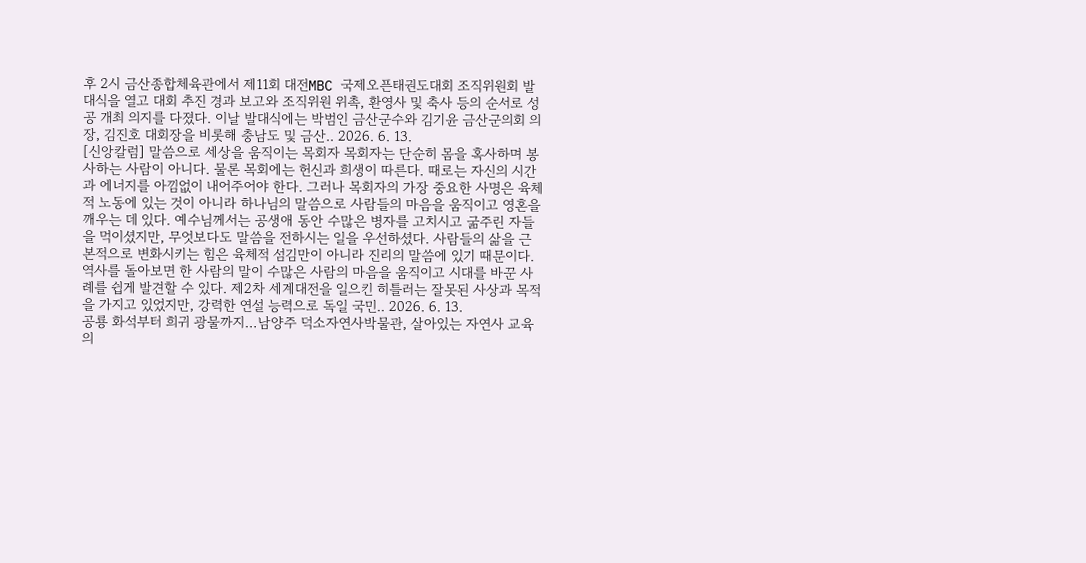후 2시 금산종합체육관에서 제11회 대전MBC 국제오픈태권도대회 조직위원회 발대식을 열고 대회 추진 경과 보고와 조직위원 위촉, 환영사 및 축사 등의 순서로 성공 개최 의지를 다졌다. 이날 발대식에는 박범인 금산군수와 김기윤 금산군의회 의장, 김진호 대회장을 비롯해 충남도 및 금산.. 2026. 6. 13.
[신앙칼럼] 말씀으로 세상을 움직이는 목회자 목회자는 단순히 몸을 혹사하며 봉사하는 사람이 아니다. 물론 목회에는 헌신과 희생이 따른다. 때로는 자신의 시간과 에너지를 아낌없이 내어주어야 한다. 그러나 목회자의 가장 중요한 사명은 육체적 노동에 있는 것이 아니라 하나님의 말씀으로 사람들의 마음을 움직이고 영혼을 깨우는 데 있다. 예수님께서는 공생애 동안 수많은 병자를 고치시고 굶주린 자들을 먹이셨지만, 무엇보다도 말씀을 전하시는 일을 우선하셨다. 사람들의 삶을 근본적으로 변화시키는 힘은 육체적 섬김만이 아니라 진리의 말씀에 있기 때문이다. 역사를 돌아보면 한 사람의 말이 수많은 사람의 마음을 움직이고 시대를 바꾼 사례를 쉽게 발견할 수 있다. 제2차 세계대전을 일으킨 히틀러는 잘못된 사상과 목적을 가지고 있었지만, 강력한 연설 능력으로 독일 국민.. 2026. 6. 13.
공룡 화석부터 희귀 광물까지…남양주 덕소자연사박물관, 살아있는 자연사 교육의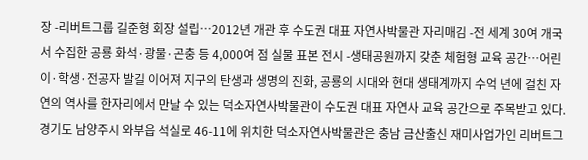장 -리버트그룹 길준형 회장 설립…2012년 개관 후 수도권 대표 자연사박물관 자리매김 -전 세계 30여 개국서 수집한 공룡 화석·광물·곤충 등 4,000여 점 실물 표본 전시 -생태공원까지 갖춘 체험형 교육 공간…어린이·학생·전공자 발길 이어져 지구의 탄생과 생명의 진화, 공룡의 시대와 현대 생태계까지 수억 년에 걸친 자연의 역사를 한자리에서 만날 수 있는 덕소자연사박물관이 수도권 대표 자연사 교육 공간으로 주목받고 있다. 경기도 남양주시 와부읍 석실로 46-11에 위치한 덕소자연사박물관은 충남 금산출신 재미사업가인 리버트그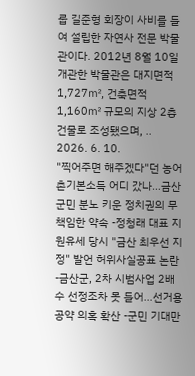룹 길준형 회장이 사비를 들여 설립한 자연사 전문 박물관이다. 2012년 8월 10일 개관한 박물관은 대지면적 1,727㎡, 건축면적 1,160㎡ 규모의 지상 2층 건물로 조성됐으며, .. 2026. 6. 10.
"찍어주면 해주겠다"던 농어촌기본소득 어디 갔나…금산군민 분노 키운 정치권의 무책임한 약속 -정청래 대표 지원유세 당시 "금산 최우선 지정" 발언 허위사실공표 논란 -금산군, 2차 시범사업 2배수 선정조차 못 들어…선거용 공약 의혹 확산 -군민 기대만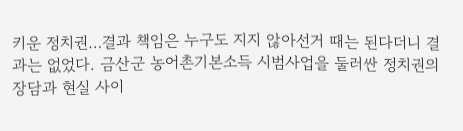키운 정치권…결과 책임은 누구도 지지 않아선거 때는 된다더니 결과는 없었다. 금산군 농어촌기본소득 시범사업을 둘러싼 정치권의 장담과 현실 사이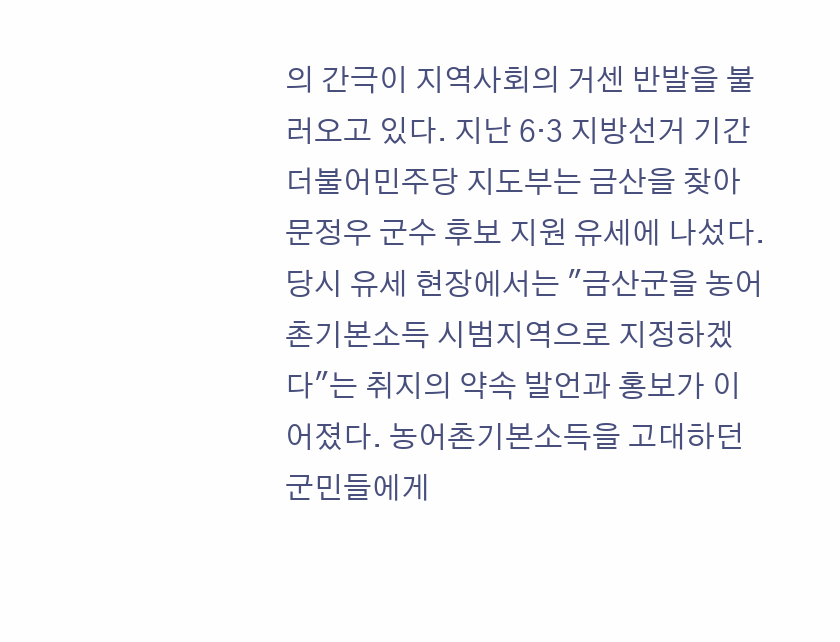의 간극이 지역사회의 거센 반발을 불러오고 있다. 지난 6·3 지방선거 기간 더불어민주당 지도부는 금산을 찾아 문정우 군수 후보 지원 유세에 나섰다. 당시 유세 현장에서는 "금산군을 농어촌기본소득 시범지역으로 지정하겠다"는 취지의 약속 발언과 홍보가 이어졌다. 농어촌기본소득을 고대하던 군민들에게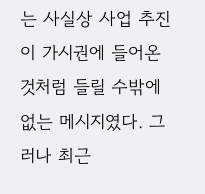는 사실상 사업 추진이 가시권에 들어온 것처럼 들릴 수밖에 없는 메시지였다. 그러나 최근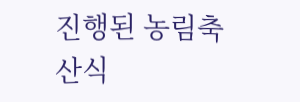진행된 농림축산식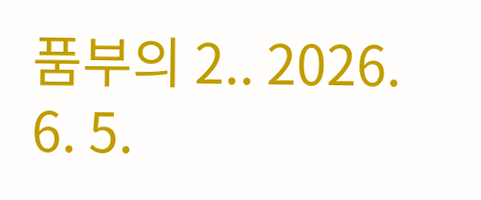품부의 2.. 2026. 6. 5.